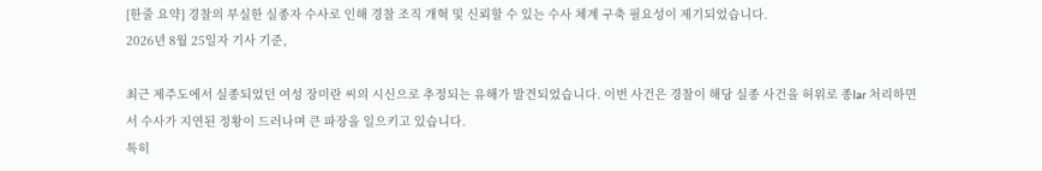[한줄 요약] 경찰의 부실한 실종자 수사로 인해 경찰 조직 개혁 및 신뢰할 수 있는 수사 체계 구축 필요성이 제기되었습니다.
2026년 8월 25일자 기사 기준,

최근 제주도에서 실종되었던 여성 장미란 씨의 시신으로 추정되는 유해가 발견되었습니다. 이번 사건은 경찰이 해당 실종 사건을 허위로 종lar 처리하면서 수사가 지연된 정황이 드러나며 큰 파장을 일으키고 있습니다.
특히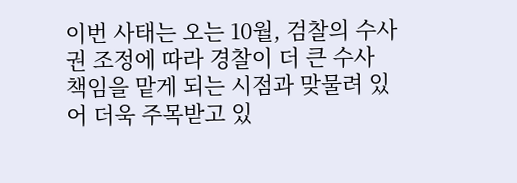이번 사태는 오는 10월, 검찰의 수사권 조정에 따라 경찰이 더 큰 수사 책임을 맡게 되는 시점과 맞물려 있어 더욱 주목받고 있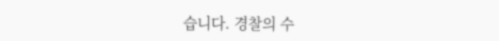습니다. 경찰의 수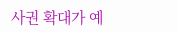사권 확대가 예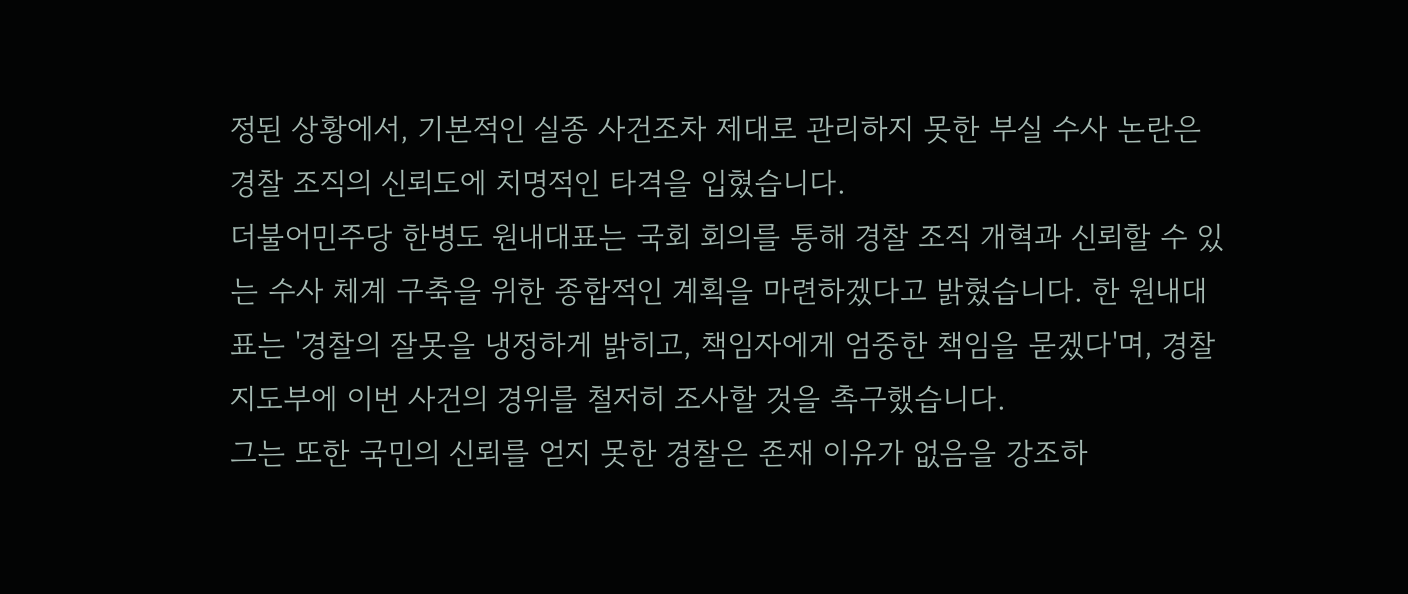정된 상황에서, 기본적인 실종 사건조차 제대로 관리하지 못한 부실 수사 논란은 경찰 조직의 신뢰도에 치명적인 타격을 입혔습니다.
더불어민주당 한병도 원내대표는 국회 회의를 통해 경찰 조직 개혁과 신뢰할 수 있는 수사 체계 구축을 위한 종합적인 계획을 마련하겠다고 밝혔습니다. 한 원내대표는 '경찰의 잘못을 냉정하게 밝히고, 책임자에게 엄중한 책임을 묻겠다'며, 경찰 지도부에 이번 사건의 경위를 철저히 조사할 것을 촉구했습니다.
그는 또한 국민의 신뢰를 얻지 못한 경찰은 존재 이유가 없음을 강조하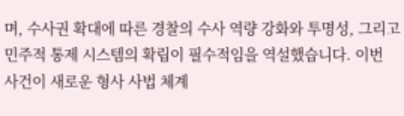며, 수사권 확대에 따른 경찰의 수사 역량 강화와 투명성, 그리고 민주적 통제 시스템의 확립이 필수적임을 역설했습니다. 이번 사건이 새로운 형사 사법 체계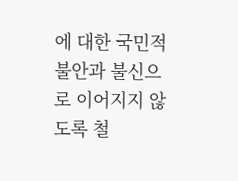에 대한 국민적 불안과 불신으로 이어지지 않도록 철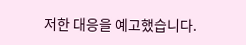저한 대응을 예고했습니다.